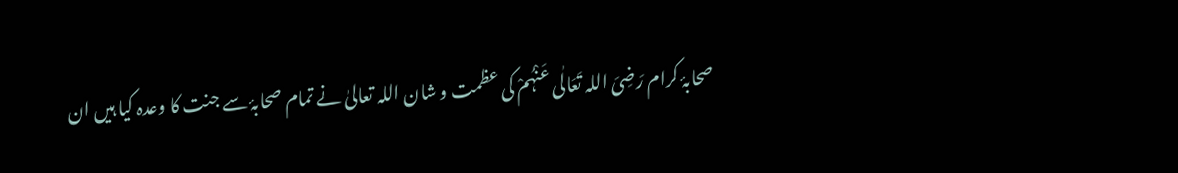صحابۂ کرام رَضِیَ اللہ تَعَالٰی عَنْہُمْ کی عظمت و شان اللہ تعالیٰ نے تمام صحابۂ سے جنت کا وعدہ کیا ہیں ان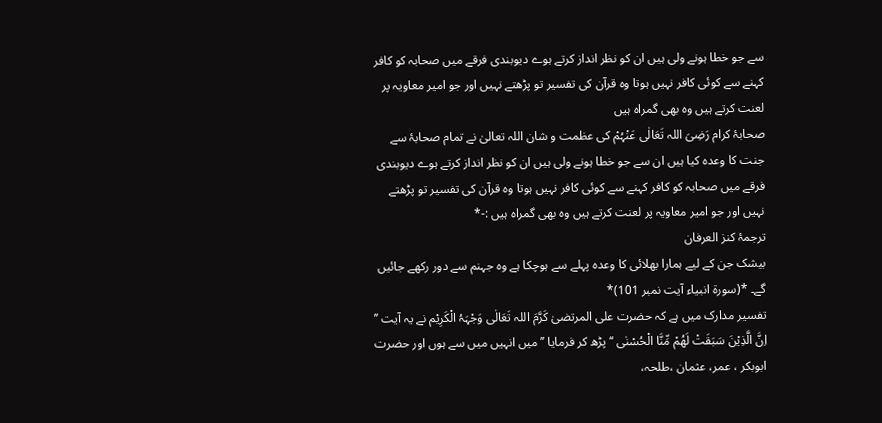سے جو خطا ہونے ولی ہیں ان کو نظر انداز کرتے ہوے دیوبندی فرقے میں صحابہ کو کافر کہنے سے کوئی کافر نہیں ہوتا وہ قرآن کی تفسیر تو پڑھتے نہیں اور جو امیر معاویہ پر لعنت کرتے ہیں وہ بھی گمراہ ہیں
صحابۂ کرام رَضِیَ اللہ تَعَالٰی عَنْہُمْ کی عظمت و شان اللہ تعالیٰ نے تمام صحابۂ سے جنت کا وعدہ کیا ہیں ان سے جو خطا ہونے ولی ہیں ان کو نظر انداز کرتے ہوے دیوبندی فرقے میں صحابہ کو کافر کہنے سے کوئی کافر نہیں ہوتا وہ قرآن کی تفسیر تو پڑھتے نہیں اور جو امیر معاویہ پر لعنت کرتے ہیں وہ بھی گمراہ ہیں :-*
ترجمۂ کنز العرفان
بیشک جن کے لیے ہمارا بھلائی کا وعدہ پہلے سے ہوچکا ہے وہ جہنم سے دور رکھے جائیں گے۔ *(سورۃ انبیاء آیت نمبر 101)*
تفسیر مدارک میں ہے کہ حضرت علی المرتضیٰ کَرَّمَ اللہ تَعَالٰی وَجْہَہُ الْکَرِیْم نے یہ آیت ’’ اِنَّ الَّذِیْنَ سَبَقَتْ لَهُمْ مِّنَّا الْحُسْنٰى ‘‘پڑھ کر فرمایا ’’میں انہیں میں سے ہوں اور حضرت ابوبکر ، عمر، عثمان ،طلحہ،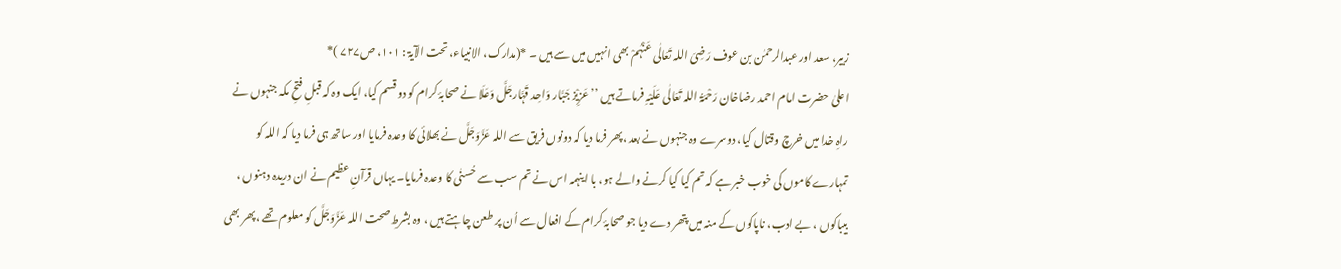زبیر، سعد اور عبدالرحمٰن بن عوف رَضِیَ اللہ تَعَالٰی عَنْہُمْ بھی انہیں میں سے ہیں ۔ *(مدارک، الانبیاء، تحت الآیۃ : ۱۰۱، ص۷۲۷ )*
اعلیٰ حضرت امام احمد رضاخان رَحْمَۃُ اللہ تَعَالٰی عَلَیْہِ فرماتے ہیں ’’ عَزِیْز جَبَّار وَاحِد قَہَّارجَلَّ وَعَلَا نے صحابۂ کرام کو دو قسم کیا، ایک وہ کہ قبلِ فتحِ مکہ جنہوں نے راہِ خدا میں خرچ وقتال کیا، دوسرے وہ جنہوں نے بعد ،پھر فرما دیا کہ دونوں فریق سے اللہ عَزَّوَجَلَّ نے بھلائی کا وعدہ فرمایا اور ساتھ ہی فرما دیا کہ اللہ کو تمہارے کاموں کی خوب خبر ہے کہ تم کیا کیا کرنے والے ہو، با اینہمہ اس نے تم سب سے حُسنٰی کا وعدہ فرمایا۔ یہاں قرآنِ عظیم نے ان دریدہ دہنوں ، بیباکوں ، بے ادب، ناپاکوں کے منہ میں پتھر دے دیا جو صحابۂ کرام کے افعال سے اُن پر طعن چاہتے ہیں ، وہ بشرطِ صحت اللہ عَزَّوَجَلَّ کو معلوم تھے ،پھر بھی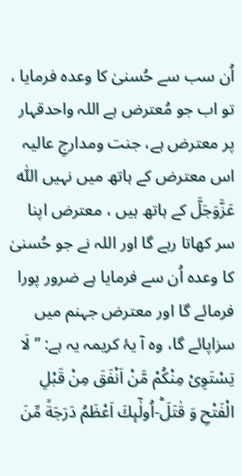اُن سب سے حُسنیٰ کا وعدہ فرمایا ، تو اب جو مُعترض ہے اللہ واحدقہار پر معترض ہے، جنت ومدارجِ عالیہ اس معترض کے ہاتھ میں نہیں اللّٰہ عَزَّوَجَلَّ کے ہاتھ ہیں ، معترض اپنا سر کھاتا رہے گا اور اللہ نے جو حُسنیٰ کا وعدہ اُن سے فرمایا ہے ضرور پورا فرمائے گا اور معترض جہنم میں سزاپائے گا، وہ آ یۂ کریمہ یہ ہے: ’’ لَا یَسْتَوِیْ مِنْكُمْ مَّنْ اَنْفَقَ مِنْ قَبْلِ الْفَتْحِ وَ قٰتَلَؕ-اُولٰٓىٕكَ اَعْظَمُ دَرَجَةً مِّنَ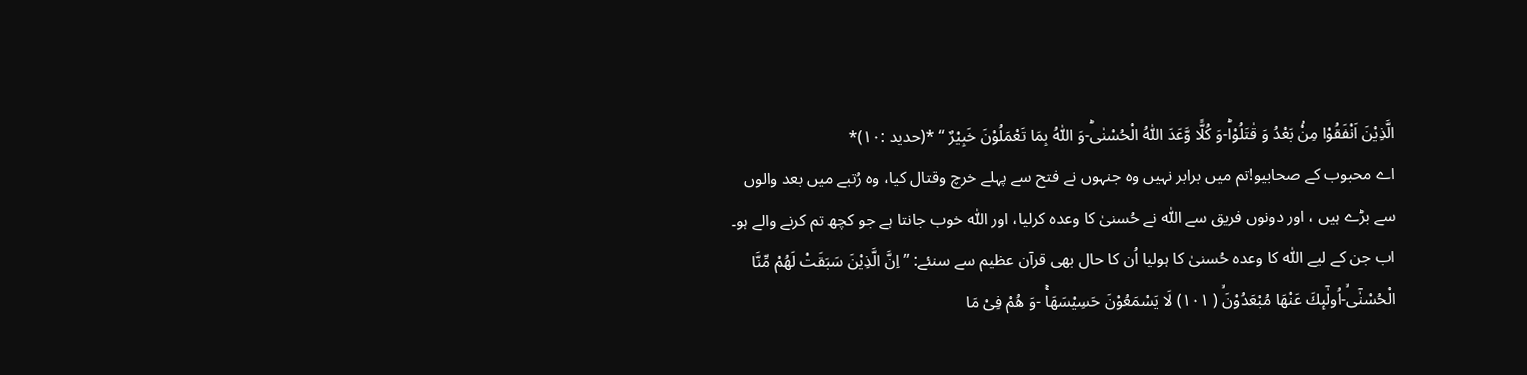الَّذِیْنَ اَنْفَقُوْا مِنْۢ بَعْدُ وَ قٰتَلُوْاؕ-وَ كُلًّا وَّعَدَ اللّٰهُ الْحُسْنٰىؕ-وَ اللّٰهُ بِمَا تَعْمَلُوْنَ خَبِیْرٌ ‘‘ *(حدید :۱۰)*
اے محبوب کے صحابیو!تم میں برابر نہیں وہ جنہوں نے فتح سے پہلے خرچ وقتال کیا، وہ رُتبے میں بعد والوں سے بڑے ہیں ، اور دونوں فریق سے اللّٰہ نے حُسنیٰ کا وعدہ کرلیا، اور اللّٰہ خوب جانتا ہے جو کچھ تم کرنے والے ہو۔
اب جن کے لیے اللّٰہ کا وعدہ حُسنیٰ کا ہولیا اُن کا حال بھی قرآن عظیم سے سنئے: ’’ اِنَّ الَّذِیْنَ سَبَقَتْ لَهُمْ مِّنَّا الْحُسْنٰۤىۙ-اُولٰٓىٕكَ عَنْهَا مُبْعَدُوْنَۙ ( ۱۰۱) لَا یَسْمَعُوْنَ حَسِیْسَهَاۚ -وَ هُمْ فِیْ مَا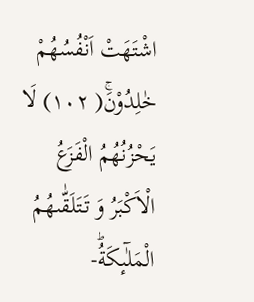اشْتَهَتْ اَنْفُسُهُمْ خٰلِدُوْنَۚ( ۱۰۲) لَا یَحْزُنُهُمُ الْفَزَعُ الْاَكْبَرُ وَ تَتَلَقّٰىهُمُ الْمَلٰٓىٕكَةُؕ-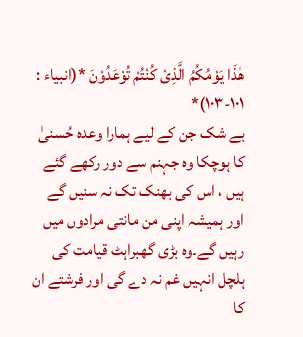هٰذَا یَوْمُكُمُ الَّذِیْ كُنْتُمْ تُوْعَدُوْنَ *(انبیاء : ۱۰۱-۱۰۳)*
بے شک جن کے لیے ہمارا وعدہ حُسنیٰ کا ہوچکا وہ جہنم سے دور رکھے گئے ہیں ، اس کی بھنک تک نہ سنیں گے اور ہمیشہ اپنی من مانتی مرادوں میں رہیں گے۔وہ بڑی گھبراہٹ قیامت کی ہلچل انہیں غم نہ دے گی اور فرشتے ان کا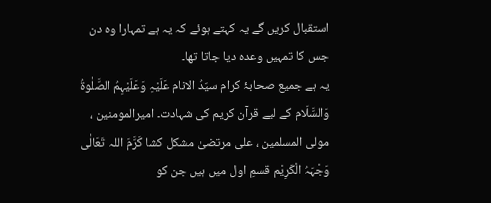استقبال کریں گے یہ کہتے ہوئے کہ یہ ہے تمہارا وہ دن جس کا تمہیں وعدہ دیا جاتا تھا۔
یہ ہے جمیع صحابۂ کرام سیّدُ الانام عَلَیْہِ وَعَلَیْہِمُ الصَّلٰوۃُ وَالسَّلَام کے لیے قرآن کریم کی شہادت۔ امیرالمومنین ، مولی المسلمین ، علی مرتضیٰ مشکل کشا کَرَّمَ اللہ تَعَالٰی وَجْہَہُ الْکَرِیْم قسمِ اول میں ہیں جن کو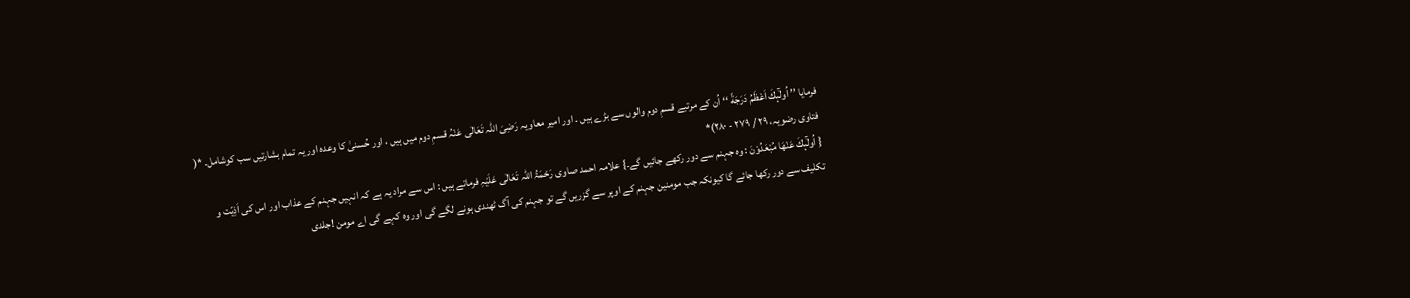فرمایا ’’ اُولٰٓىٕكَ اَعْظَمُ دَرَجَةً ‘‘ اُن کے مرتبے قسمِ دوم والوں سے بڑے ہیں ۔ اور امیر معاویہ رَضِیَ اللہ تَعَالٰی عَنْہُ قسمِ دوم میں ہیں ، اور حُسنیٰ کا وعدہ اور یہ تمام بشارتیں سب کوشامل۔ *( فتاوی رضویہ، ۲۹ / ۲۷۹ - ۲۸۰)*
{ اُولٰٓىٕكَ عَنْهَا مُبْعَدُوْنَ : وہ جہنم سے دور رکھے جائیں گے۔} علامہ احمد صاوی رَحْمَۃُ اللہ تَعَالٰی عَلَیْہِ فرماتے ہیں : اس سے مراد یہ ہے کہ انہیں جہنم کے عذاب اور اس کی اَذِیّت و تکلیف سے دور رکھا جائے گا کیونکہ جب مومنین جہنم کے اوپر سے گزریں گے تو جہنم کی آگ ٹھندی ہونے لگے گی اور وہ کہے گی اے مومن !جلدی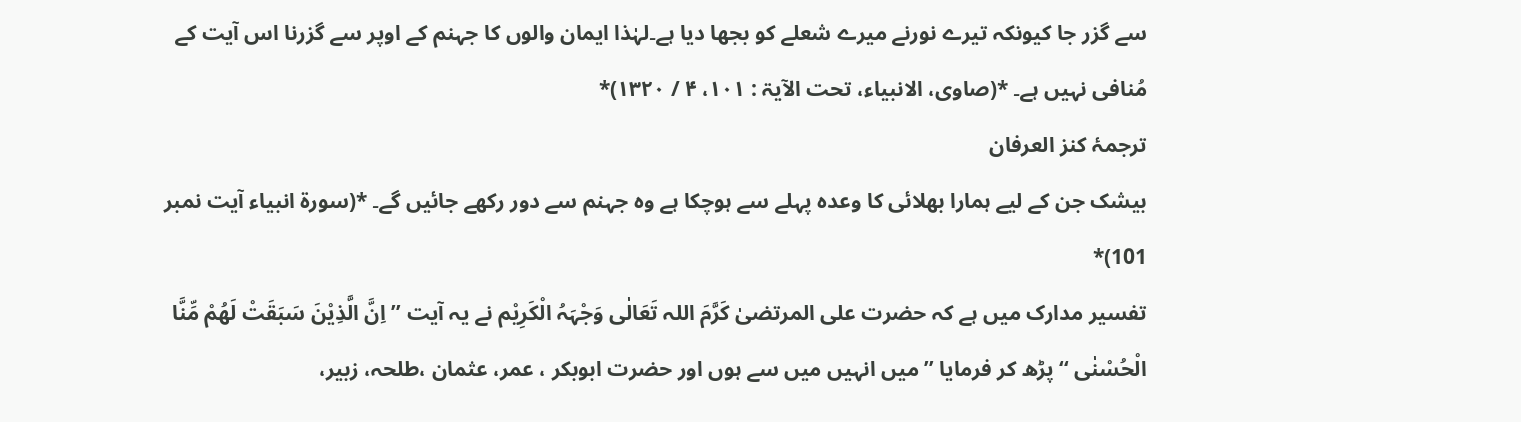سے گزر جا کیونکہ تیرے نورنے میرے شعلے کو بجھا دیا ہے۔لہٰذا ایمان والوں کا جہنم کے اوپر سے گزرنا اس آیت کے مُنافی نہیں ہے۔ *(صاوی، الانبیاء، تحت الآیۃ : ۱۰۱، ۴ / ۱۳۲۰)*
ترجمۂ کنز العرفان
بیشک جن کے لیے ہمارا بھلائی کا وعدہ پہلے سے ہوچکا ہے وہ جہنم سے دور رکھے جائیں گے۔ *(سورۃ انبیاء آیت نمبر 101)*
تفسیر مدارک میں ہے کہ حضرت علی المرتضیٰ کَرَّمَ اللہ تَعَالٰی وَجْہَہُ الْکَرِیْم نے یہ آیت ’’ اِنَّ الَّذِیْنَ سَبَقَتْ لَهُمْ مِّنَّا الْحُسْنٰى ‘‘پڑھ کر فرمایا ’’میں انہیں میں سے ہوں اور حضرت ابوبکر ، عمر، عثمان ،طلحہ، زبیر،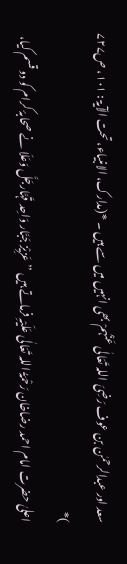سعد اور عبدالرحمٰن بن عوف رَضِیَ اللہ تَعَالٰی عَنْہُمْ بھی انہیں میں سے ہیں ۔ *(مدارک، الانبیاء، تحت الآیۃ : ۱۰۱، ص۷۲۷ )*
اعلیٰ حضرت امام احمد رضاخان رَحْمَۃُ اللہ تَعَالٰی عَلَیْہِ فرماتے ہیں ’’ عَزِیْز جَبَّار وَاحِد قَہَّارجَلَّ وَعَلَا نے صحابۂ کرام کو دو قسم کیا،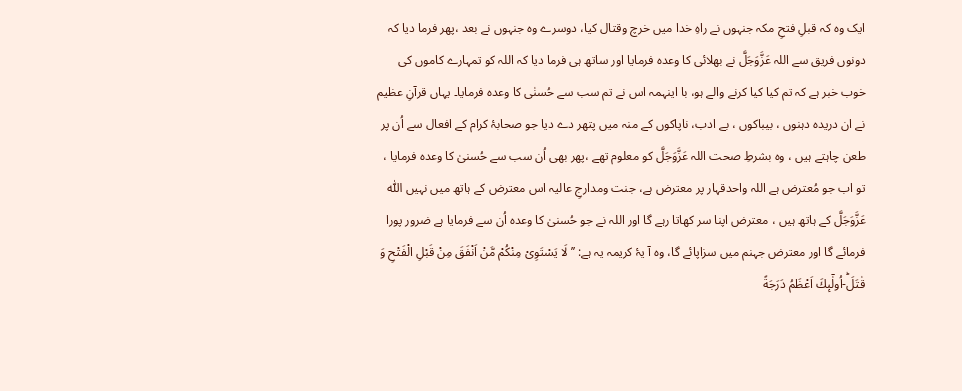ایک وہ کہ قبلِ فتحِ مکہ جنہوں نے راہِ خدا میں خرچ وقتال کیا، دوسرے وہ جنہوں نے بعد ،پھر فرما دیا کہ دونوں فریق سے اللہ عَزَّوَجَلَّ نے بھلائی کا وعدہ فرمایا اور ساتھ ہی فرما دیا کہ اللہ کو تمہارے کاموں کی خوب خبر ہے کہ تم کیا کیا کرنے والے ہو، با اینہمہ اس نے تم سب سے حُسنٰی کا وعدہ فرمایا۔ یہاں قرآنِ عظیم نے ان دریدہ دہنوں ، بیباکوں ، بے ادب، ناپاکوں کے منہ میں پتھر دے دیا جو صحابۂ کرام کے افعال سے اُن پر طعن چاہتے ہیں ، وہ بشرطِ صحت اللہ عَزَّوَجَلَّ کو معلوم تھے ،پھر بھی اُن سب سے حُسنیٰ کا وعدہ فرمایا ، تو اب جو مُعترض ہے اللہ واحدقہار پر معترض ہے، جنت ومدارجِ عالیہ اس معترض کے ہاتھ میں نہیں اللّٰہ عَزَّوَجَلَّ کے ہاتھ ہیں ، معترض اپنا سر کھاتا رہے گا اور اللہ نے جو حُسنیٰ کا وعدہ اُن سے فرمایا ہے ضرور پورا فرمائے گا اور معترض جہنم میں سزاپائے گا، وہ آ یۂ کریمہ یہ ہے: ’’ لَا یَسْتَوِیْ مِنْكُمْ مَّنْ اَنْفَقَ مِنْ قَبْلِ الْفَتْحِ وَ قٰتَلَؕ-اُولٰٓىٕكَ اَعْظَمُ دَرَجَةً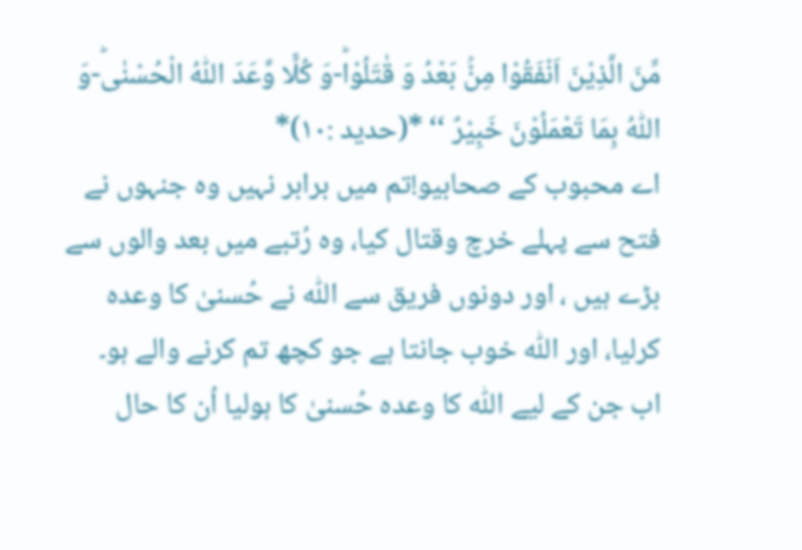مِّنَ الَّذِیْنَ اَنْفَقُوْا مِنْۢ بَعْدُ وَ قٰتَلُوْاؕ-وَ كُلًّا وَّعَدَ اللّٰهُ الْحُسْنٰىؕ-وَ اللّٰهُ بِمَا تَعْمَلُوْنَ خَبِیْرٌ ‘‘ *(حدید :۱۰)*
اے محبوب کے صحابیو!تم میں برابر نہیں وہ جنہوں نے فتح سے پہلے خرچ وقتال کیا، وہ رُتبے میں بعد والوں سے بڑے ہیں ، اور دونوں فریق سے اللّٰہ نے حُسنیٰ کا وعدہ کرلیا، اور اللّٰہ خوب جانتا ہے جو کچھ تم کرنے والے ہو۔
اب جن کے لیے اللّٰہ کا وعدہ حُسنیٰ کا ہولیا اُن کا حال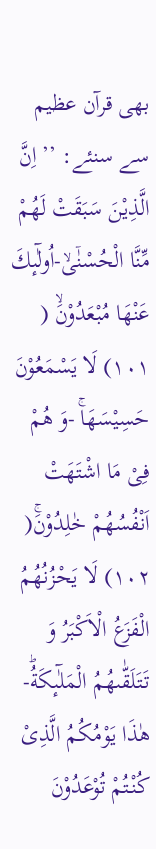بھی قرآن عظیم سے سنئے: ’’ اِنَّ الَّذِیْنَ سَبَقَتْ لَهُمْ مِّنَّا الْحُسْنٰۤىۙ-اُولٰٓىٕكَ عَنْهَا مُبْعَدُوْنَۙ ( ۱۰۱) لَا یَسْمَعُوْنَ حَسِیْسَهَاۚ -وَ هُمْ فِیْ مَا اشْتَهَتْ اَنْفُسُهُمْ خٰلِدُوْنَۚ( ۱۰۲) لَا یَحْزُنُهُمُ الْفَزَعُ الْاَكْبَرُ وَ تَتَلَقّٰىهُمُ الْمَلٰٓىٕكَةُؕ-هٰذَا یَوْمُكُمُ الَّذِیْ كُنْتُمْ تُوْعَدُوْنَ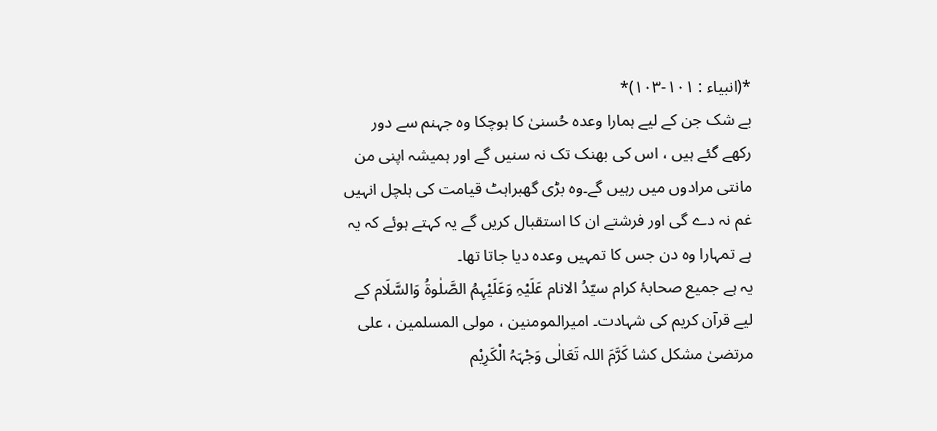*(انبیاء : ۱۰۱-۱۰۳)*
بے شک جن کے لیے ہمارا وعدہ حُسنیٰ کا ہوچکا وہ جہنم سے دور رکھے گئے ہیں ، اس کی بھنک تک نہ سنیں گے اور ہمیشہ اپنی من مانتی مرادوں میں رہیں گے۔وہ بڑی گھبراہٹ قیامت کی ہلچل انہیں غم نہ دے گی اور فرشتے ان کا استقبال کریں گے یہ کہتے ہوئے کہ یہ ہے تمہارا وہ دن جس کا تمہیں وعدہ دیا جاتا تھا۔
یہ ہے جمیع صحابۂ کرام سیّدُ الانام عَلَیْہِ وَعَلَیْہِمُ الصَّلٰوۃُ وَالسَّلَام کے لیے قرآن کریم کی شہادت۔ امیرالمومنین ، مولی المسلمین ، علی مرتضیٰ مشکل کشا کَرَّمَ اللہ تَعَالٰی وَجْہَہُ الْکَرِیْم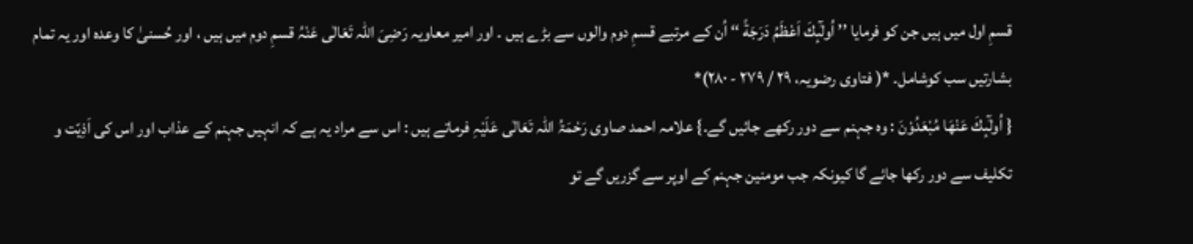قسمِ اول میں ہیں جن کو فرمایا ’’ اُولٰٓىٕكَ اَعْظَمُ دَرَجَةً ‘‘ اُن کے مرتبے قسمِ دوم والوں سے بڑے ہیں ۔ اور امیر معاویہ رَضِیَ اللہ تَعَالٰی عَنْہُ قسمِ دوم میں ہیں ، اور حُسنیٰ کا وعدہ اور یہ تمام بشارتیں سب کوشامل۔ *( فتاوی رضویہ، ۲۹ / ۲۷۹ - ۲۸۰)*
{ اُولٰٓىٕكَ عَنْهَا مُبْعَدُوْنَ : وہ جہنم سے دور رکھے جائیں گے۔} علامہ احمد صاوی رَحْمَۃُ اللہ تَعَالٰی عَلَیْہِ فرماتے ہیں : اس سے مراد یہ ہے کہ انہیں جہنم کے عذاب اور اس کی اَذِیّت و تکلیف سے دور رکھا جائے گا کیونکہ جب مومنین جہنم کے اوپر سے گزریں گے تو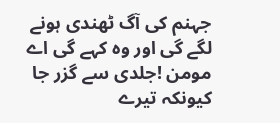جہنم کی آگ ٹھندی ہونے لگے گی اور وہ کہے گی اے مومن !جلدی سے گزر جا کیونکہ تیرے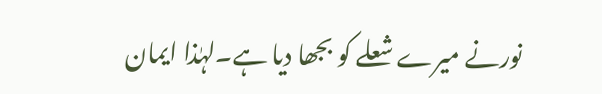نورنے میرے شعلے کو بجھا دیا ہے۔لہٰذا ایمان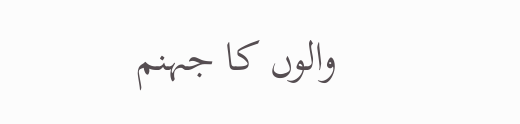والوں کا جہنم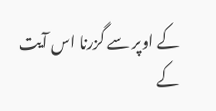کے اوپر سے گزرنا اس آیت کے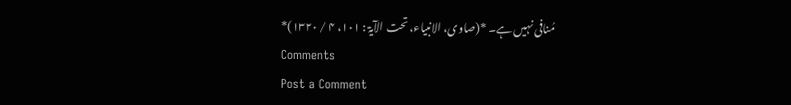مُنافی نہیں ہے۔ *(صاوی، الانبیاء، تحت الآیۃ : ۱۰۱، ۴ / ۱۳۲۰)*
Comments
Post a Comment